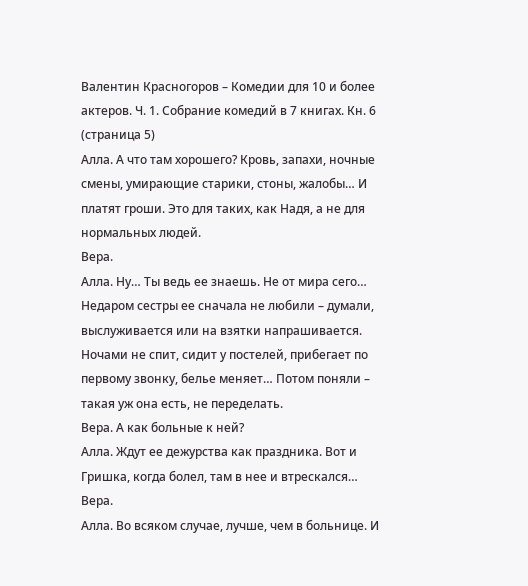Валентин Красногоров – Комедии для 10 и более актеров. Ч. 1. Собрание комедий в 7 книгах. Кн. 6 (страница 5)
Алла. А что там хорошего? Кровь, запахи, ночные смены, умирающие старики, стоны, жалобы… И платят гроши. Это для таких, как Надя, а не для нормальных людей.
Вера.
Алла. Ну… Ты ведь ее знаешь. Не от мира сего… Недаром сестры ее сначала не любили – думали, выслуживается или на взятки напрашивается. Ночами не спит, сидит у постелей, прибегает по первому звонку, белье меняет… Потом поняли – такая уж она есть, не переделать.
Вера. А как больные к ней?
Алла. Ждут ее дежурства как праздника. Вот и Гришка, когда болел, там в нее и втрескался…
Вера.
Алла. Во всяком случае, лучше, чем в больнице. И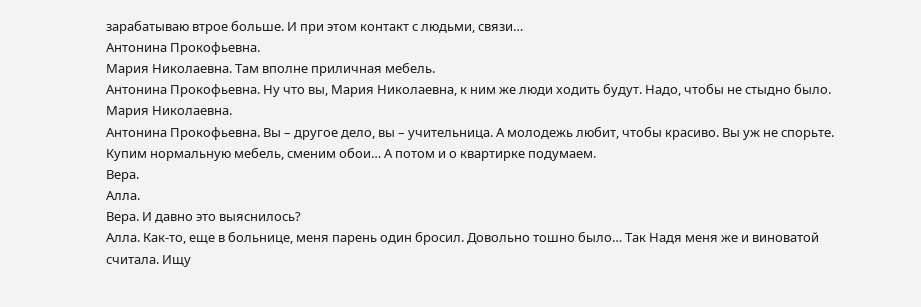зарабатываю втрое больше. И при этом контакт с людьми, связи…
Антонина Прокофьевна.
Мария Николаевна. Там вполне приличная мебель.
Антонина Прокофьевна. Ну что вы, Мария Николаевна, к ним же люди ходить будут. Надо, чтобы не стыдно было.
Мария Николаевна.
Антонина Прокофьевна. Вы – другое дело, вы – учительница. А молодежь любит, чтобы красиво. Вы уж не спорьте. Купим нормальную мебель, сменим обои… А потом и о квартирке подумаем.
Вера.
Алла.
Вера. И давно это выяснилось?
Алла. Как-то, еще в больнице, меня парень один бросил. Довольно тошно было… Так Надя меня же и виноватой считала. Ищу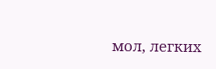мол, легких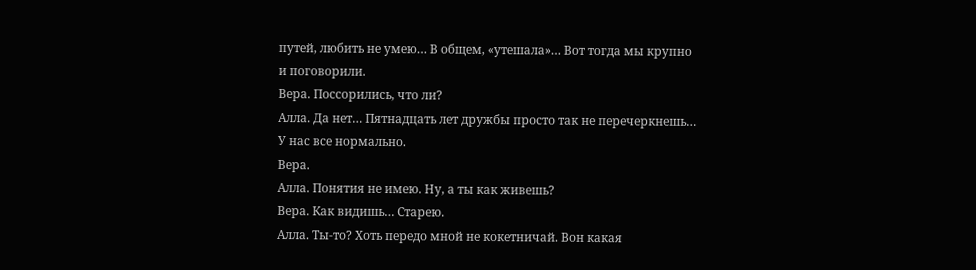путей, любить не умею… В общем, «утешала»… Вот тогда мы крупно и поговорили.
Вера. Поссорились, что ли?
Алла. Да нет… Пятнадцать лет дружбы просто так не перечеркнешь… У нас все нормально.
Вера.
Алла. Понятия не имею. Ну, а ты как живешь?
Вера. Как видишь… Старею.
Алла. Ты-то? Хоть передо мной не кокетничай. Вон какая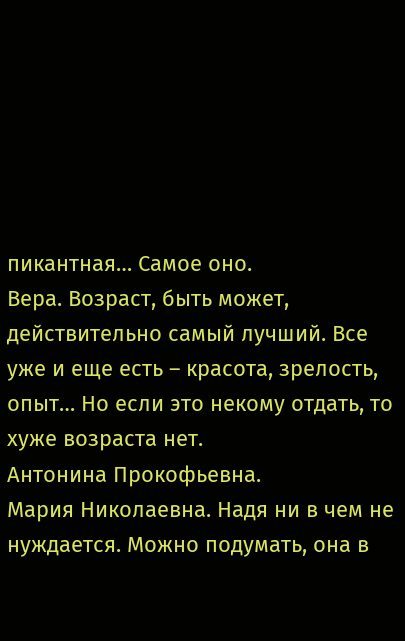пикантная… Самое оно.
Вера. Возраст, быть может, действительно самый лучший. Все уже и еще есть – красота, зрелость, опыт… Но если это некому отдать, то хуже возраста нет.
Антонина Прокофьевна.
Мария Николаевна. Надя ни в чем не нуждается. Можно подумать, она в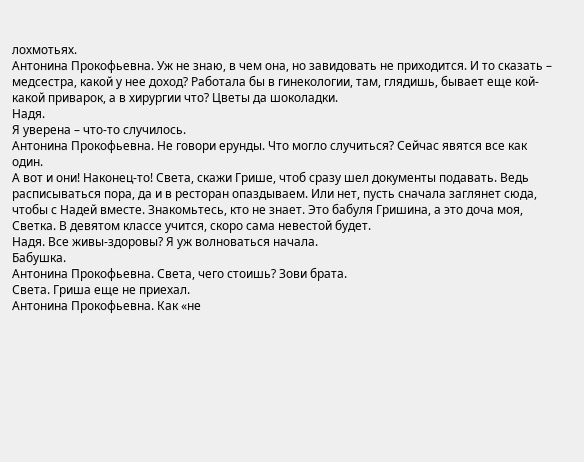лохмотьях.
Антонина Прокофьевна. Уж не знаю, в чем она, но завидовать не приходится. И то сказать – медсестра, какой у нее доход? Работала бы в гинекологии, там, глядишь, бывает еще кой-какой приварок, а в хирургии что? Цветы да шоколадки.
Надя.
Я уверена – что-то случилось.
Антонина Прокофьевна. Не говори ерунды. Что могло случиться? Сейчас явятся все как один.
А вот и они! Наконец-то! Света, скажи Грише, чтоб сразу шел документы подавать. Ведь расписываться пора, да и в ресторан опаздываем. Или нет, пусть сначала заглянет сюда, чтобы с Надей вместе. Знакомьтесь, кто не знает. Это бабуля Гришина, а это доча моя, Светка. В девятом классе учится, скоро сама невестой будет.
Надя. Все живы-здоровы? Я уж волноваться начала.
Бабушка.
Антонина Прокофьевна. Света, чего стоишь? Зови брата.
Света. Гриша еще не приехал.
Антонина Прокофьевна. Как «не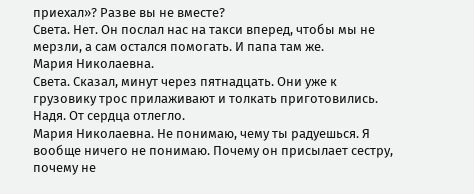приехал»? Разве вы не вместе?
Света. Нет. Он послал нас на такси вперед, чтобы мы не мерзли, а сам остался помогать. И папа там же.
Мария Николаевна.
Света. Сказал, минут через пятнадцать. Они уже к грузовику трос прилаживают и толкать приготовились.
Надя. От сердца отлегло.
Мария Николаевна. Не понимаю, чему ты радуешься. Я вообще ничего не понимаю. Почему он присылает сестру, почему не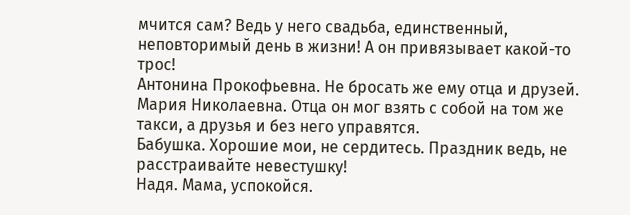мчится сам? Ведь у него свадьба, единственный, неповторимый день в жизни! А он привязывает какой-то трос!
Антонина Прокофьевна. Не бросать же ему отца и друзей.
Мария Николаевна. Отца он мог взять с собой на том же такси, а друзья и без него управятся.
Бабушка. Хорошие мои, не сердитесь. Праздник ведь, не расстраивайте невестушку!
Надя. Мама, успокойся.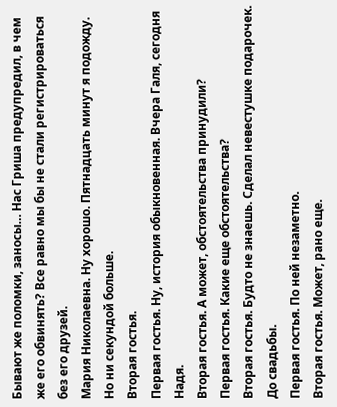Бывают же поломки, заносы… Нас Гриша предупредил, в чем же его обвинять? Все равно мы бы не стали регистрироваться без его друзей.
Мария Николаевна. Ну хорошо. Пятнадцать минут я подожду. Но ни секундой больше.
Вторая гостья.
Первая гостья. Ну, история обыкновенная. Вчера Галя, сегодня Надя.
Вторая гостья. А может, обстоятельства принудили?
Первая гостья. Какие еще обстоятельства?
Вторая гостья. Будто не знаешь. Сделал невестушке подарочек. До свадьбы.
Первая гостья. По ней незаметно.
Вторая гостья. Может, рано еще.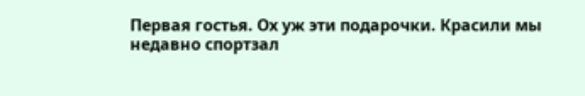Первая гостья. Ох уж эти подарочки. Красили мы недавно спортзал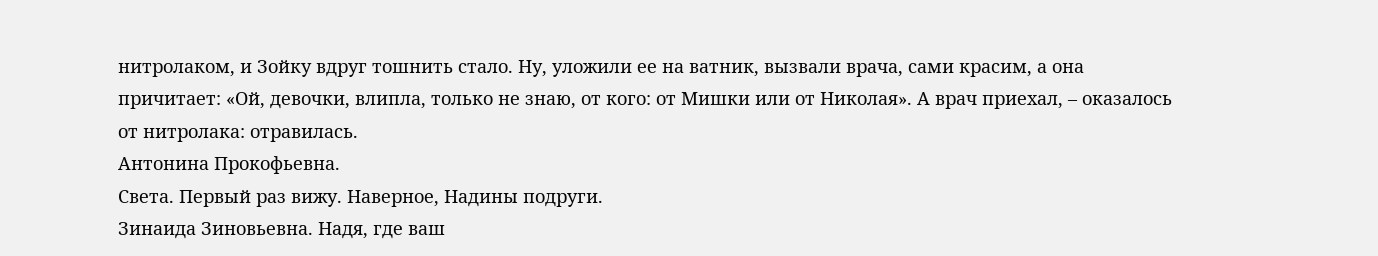нитролаком, и Зойку вдруг тошнить стало. Ну, уложили ее на ватник, вызвали врача, сами красим, а она причитает: «Ой, девочки, влипла, только не знаю, от кого: от Мишки или от Николая». А врач приехал, – оказалось от нитролака: отравилась.
Антонина Прокофьевна.
Света. Первый раз вижу. Наверное, Надины подруги.
Зинаида Зиновьевна. Надя, где ваш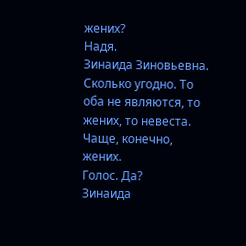жених?
Надя.
Зинаида Зиновьевна. Сколько угодно. То оба не являются, то жених, то невеста. Чаще, конечно, жених.
Голос. Да?
Зинаида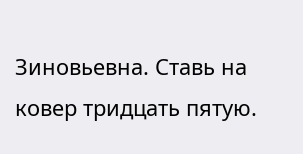Зиновьевна. Ставь на ковер тридцать пятую.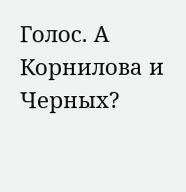Голос. А Корнилова и Черных?